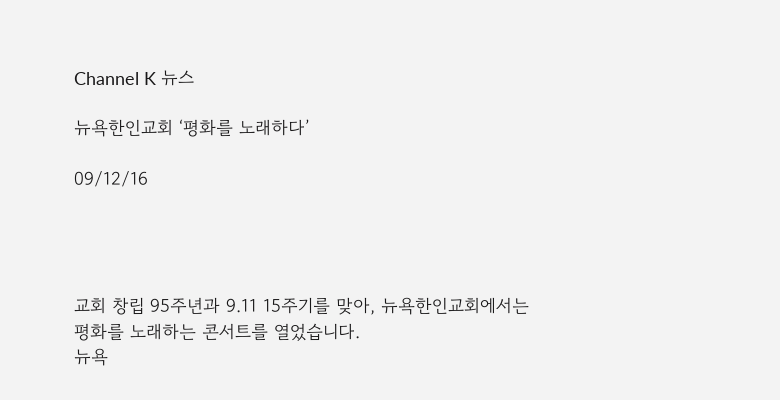Channel K 뉴스

뉴욕한인교회 ‘평화를 노래하다’

09/12/16




교회 창립 95주년과 9.11 15주기를 맞아, 뉴욕한인교회에서는 평화를 노래하는 콘서트를 열었습니다.
뉴욕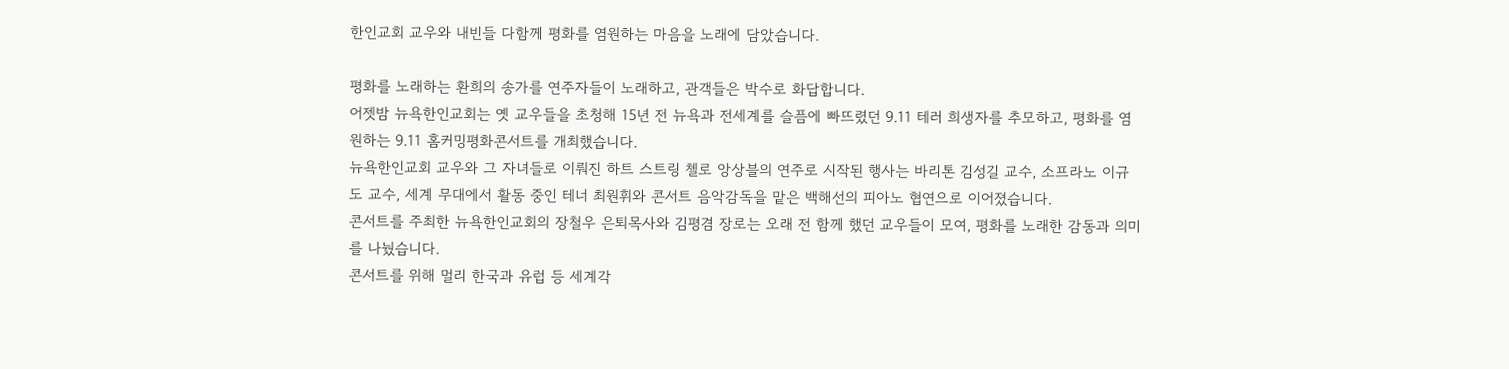한인교회 교우와 내빈들 다함께 평화를 염원하는 마음을 노래에 담았습니다.

평화를 노래하는 환희의 송가를 연주자들이 노래하고, 관객들은 박수로 화답합니다.
어젯밤 뉴욕한인교회는 옛 교우들을 초청해 15년 전 뉴욕과 전세계를 슬픔에 빠뜨렸던 9.11 테러 희생자를 추모하고, 평화를 염원하는 9.11 홈커밍평화콘서트를 개최했습니다.
뉴욕한인교회 교우와 그 자녀들로 이뤄진 하트 스트링 첼로 앙상블의 연주로 시작된 행사는 바리톤 김성길 교수, 소프라노 이규도 교수, 세계 무대에서 활동 중인 테너 최원휘와 콘서트 음악감독을 맡은 백해선의 피아노 협연으로 이어졌습니다.
콘서트를 주최한 뉴욕한인교회의 장철우 은퇴목사와 김평겸 장로는 오래 전 함께 했던 교우들이 모여, 평화를 노래한 감동과 의미를 나눴습니다.
콘서트를 위해 멀리 한국과 유럽 등 세계각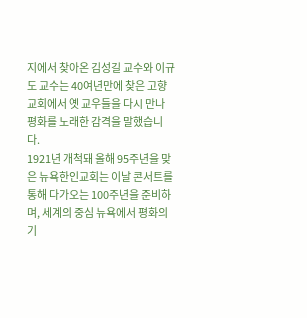지에서 찾아온 김성길 교수와 이규도 교수는 40여년만에 찾은 고향 교회에서 옛 교우들을 다시 만나 평화를 노래한 감격을 말했습니다.
1921년 개척돼 올해 95주년을 맞은 뉴욕한인교회는 이날 콘서트를 통해 다가오는 100주년을 준비하며, 세계의 중심 뉴욕에서 평화의 기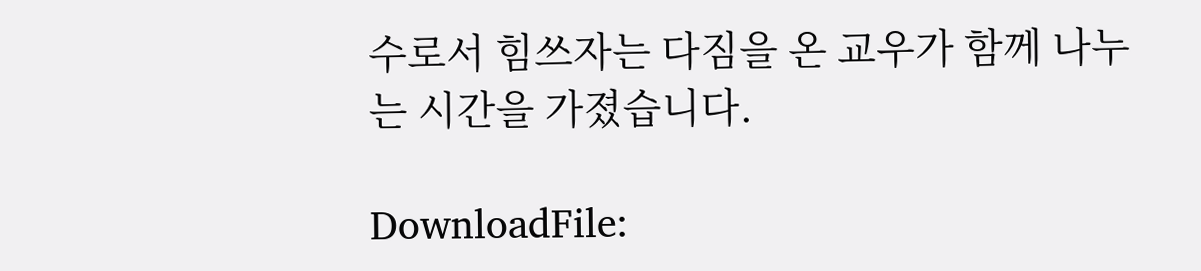수로서 힘쓰자는 다짐을 온 교우가 함께 나누는 시간을 가졌습니다.

DownloadFile: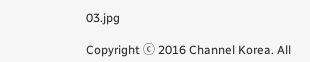03.jpg

Copyright ⓒ 2016 Channel Korea. All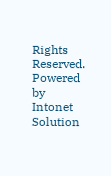Rights Reserved.
Powered by Intonet Solution